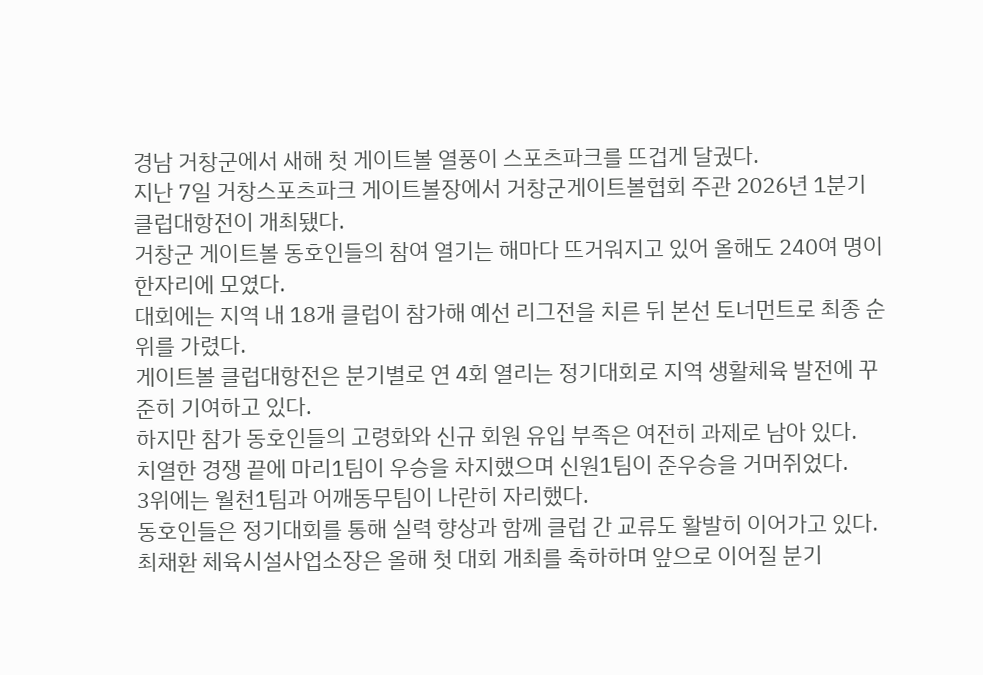경남 거창군에서 새해 첫 게이트볼 열풍이 스포츠파크를 뜨겁게 달궜다.
지난 7일 거창스포츠파크 게이트볼장에서 거창군게이트볼협회 주관 2026년 1분기 클럽대항전이 개최됐다.
거창군 게이트볼 동호인들의 참여 열기는 해마다 뜨거워지고 있어 올해도 240여 명이 한자리에 모였다.
대회에는 지역 내 18개 클럽이 참가해 예선 리그전을 치른 뒤 본선 토너먼트로 최종 순위를 가렸다.
게이트볼 클럽대항전은 분기별로 연 4회 열리는 정기대회로 지역 생활체육 발전에 꾸준히 기여하고 있다.
하지만 참가 동호인들의 고령화와 신규 회원 유입 부족은 여전히 과제로 남아 있다.
치열한 경쟁 끝에 마리1팀이 우승을 차지했으며 신원1팀이 준우승을 거머쥐었다.
3위에는 월천1팀과 어깨동무팀이 나란히 자리했다.
동호인들은 정기대회를 통해 실력 향상과 함께 클럽 간 교류도 활발히 이어가고 있다.
최채환 체육시설사업소장은 올해 첫 대회 개최를 축하하며 앞으로 이어질 분기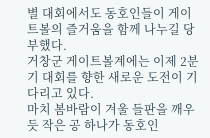별 대회에서도 동호인들이 게이트볼의 즐거움을 함께 나누길 당부했다.
거창군 게이트볼계에는 이제 2분기 대회를 향한 새로운 도전이 기다리고 있다.
마치 봄바람이 겨울 들판을 깨우듯 작은 공 하나가 동호인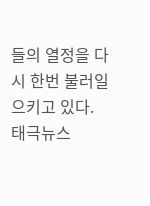들의 열정을 다시 한번 불러일으키고 있다.
태극뉴스